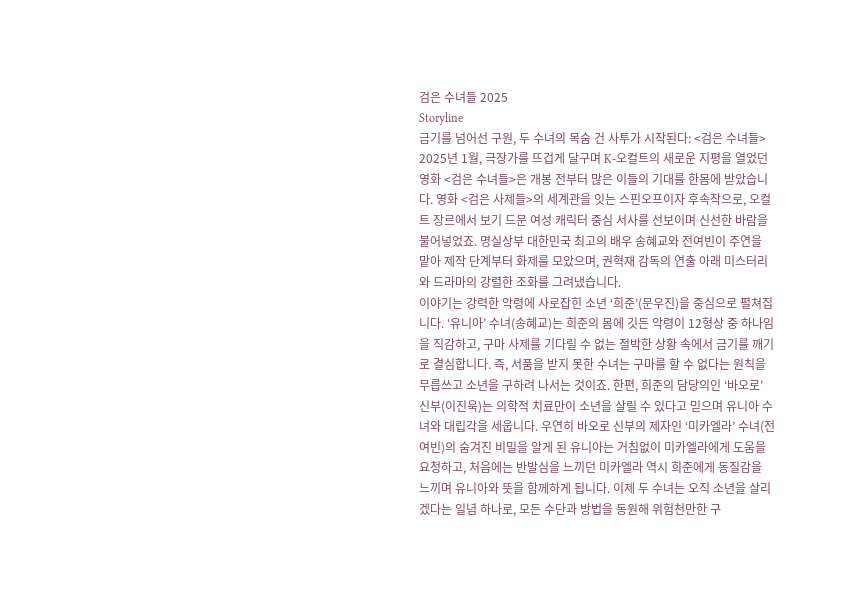검은 수녀들 2025
Storyline
금기를 넘어선 구원, 두 수녀의 목숨 건 사투가 시작된다: <검은 수녀들>
2025년 1월, 극장가를 뜨겁게 달구며 K-오컬트의 새로운 지평을 열었던 영화 <검은 수녀들>은 개봉 전부터 많은 이들의 기대를 한몸에 받았습니다. 영화 <검은 사제들>의 세계관을 잇는 스핀오프이자 후속작으로, 오컬트 장르에서 보기 드문 여성 캐릭터 중심 서사를 선보이며 신선한 바람을 불어넣었죠. 명실상부 대한민국 최고의 배우 송혜교와 전여빈이 주연을 맡아 제작 단계부터 화제를 모았으며, 권혁재 감독의 연출 아래 미스터리와 드라마의 강렬한 조화를 그려냈습니다.
이야기는 강력한 악령에 사로잡힌 소년 ‘희준’(문우진)을 중심으로 펼쳐집니다. ‘유니아’ 수녀(송혜교)는 희준의 몸에 깃든 악령이 12형상 중 하나임을 직감하고, 구마 사제를 기다릴 수 없는 절박한 상황 속에서 금기를 깨기로 결심합니다. 즉, 서품을 받지 못한 수녀는 구마를 할 수 없다는 원칙을 무릅쓰고 소년을 구하려 나서는 것이죠. 한편, 희준의 담당의인 ‘바오로’ 신부(이진욱)는 의학적 치료만이 소년을 살릴 수 있다고 믿으며 유니아 수녀와 대립각을 세웁니다. 우연히 바오로 신부의 제자인 ‘미카엘라’ 수녀(전여빈)의 숨겨진 비밀을 알게 된 유니아는 거침없이 미카엘라에게 도움을 요청하고, 처음에는 반발심을 느끼던 미카엘라 역시 희준에게 동질감을 느끼며 유니아와 뜻을 함께하게 됩니다. 이제 두 수녀는 오직 소년을 살리겠다는 일념 하나로, 모든 수단과 방법을 동원해 위험천만한 구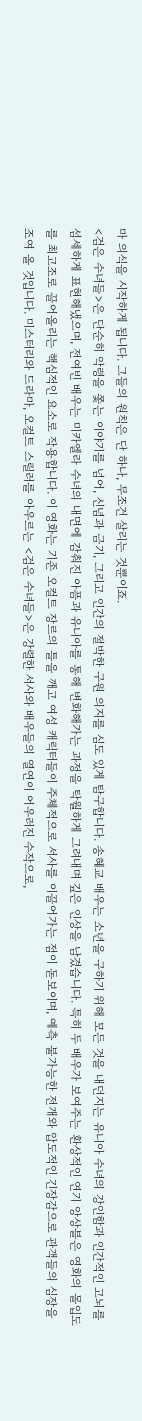마 의식을 시작하게 됩니다. 그들의 원칙은 단 하나, 무조건 살리는 것뿐이죠.
<검은 수녀들>은 단순히 악령을 쫓는 이야기를 넘어, 신념과 금기, 그리고 인간의 절박한 구원 의지를 심도 있게 탐구합니다. 송혜교 배우는 소년을 구하기 위해 모든 것을 내던지는 유니아 수녀의 강인함과 인간적인 고뇌를 섬세하게 표현해냈으며, 전여빈 배우는 미카엘라 수녀의 내면에 감춰진 아픔과 유니아를 통해 변화해가는 과정을 탁월하게 그려내며 깊은 인상을 남겼습니다. 특히 두 배우가 보여주는 환상적인 연기 앙상블은 영화의 몰입도를 최고조로 끌어올리는 핵심적인 요소로 작용합니다. 이 영화는 기존 오컬트 장르의 틀을 깨고 여성 캐릭터들이 주체적으로 서사를 이끌어가는 점이 돋보이며, 예측 불가능한 전개와 압도적인 긴장감으로 관객들의 심장을 조여 올 것입니다. 미스터리와 드라마, 오컬트 스릴러를 아우르는 <검은 수녀들>은 강렬한 서사와 배우들의 열연이 어우러진 수작으로,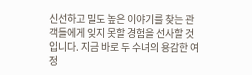신선하고 밀도 높은 이야기를 찾는 관객들에게 잊지 못할 경험을 선사할 것입니다. 지금 바로 두 수녀의 용감한 여정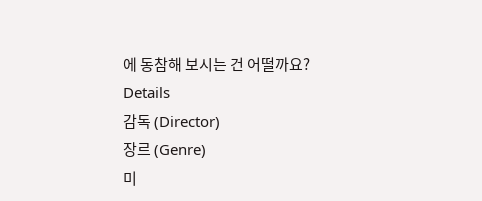에 동참해 보시는 건 어떨까요?
Details
감독 (Director)
장르 (Genre)
미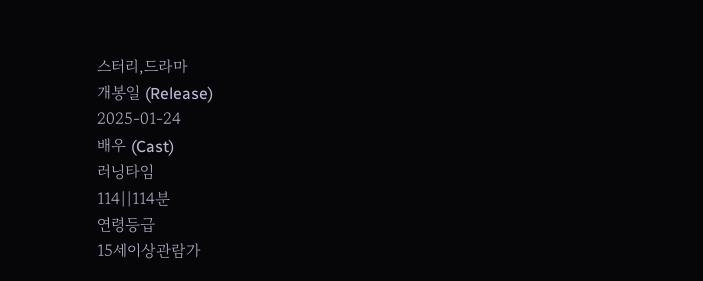스터리,드라마
개봉일 (Release)
2025-01-24
배우 (Cast)
러닝타임
114||114분
연령등급
15세이상관람가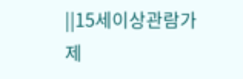||15세이상관람가
제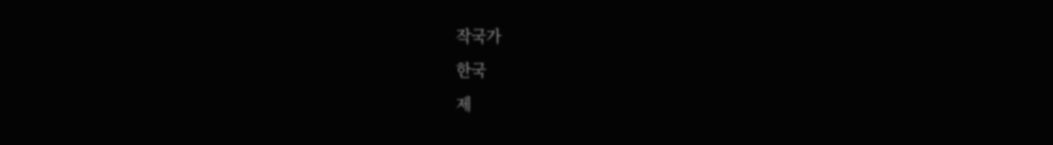작국가
한국
제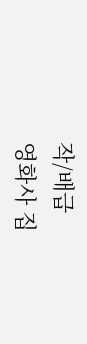작/배급
영화사 집